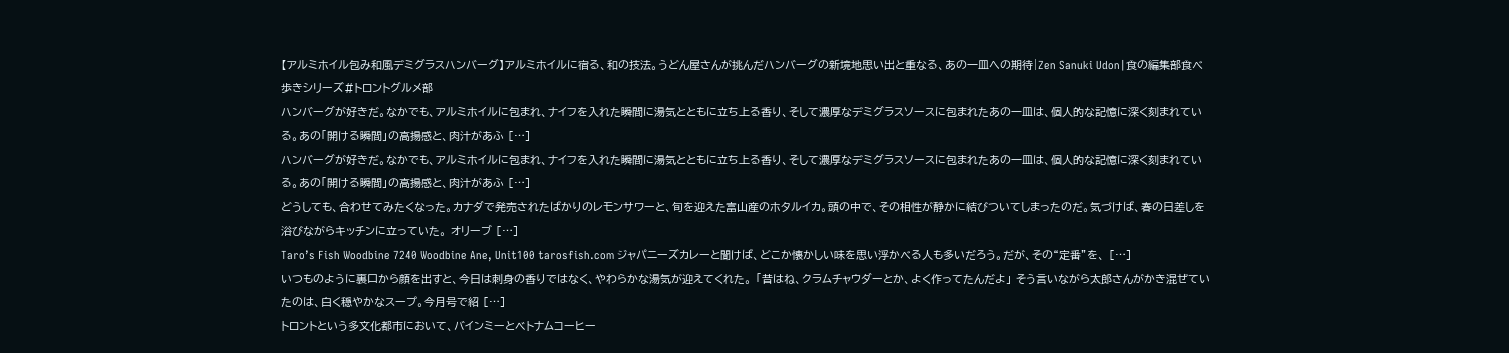【アルミホイル包み和風デミグラスハンバーグ】アルミホイルに宿る、和の技法。うどん屋さんが挑んだハンバーグの新境地思い出と重なる、あの一皿への期待|Zen Sanuki Udon|食の編集部食べ歩きシリーズ#トロントグルメ部
ハンバーグが好きだ。なかでも、アルミホイルに包まれ、ナイフを入れた瞬間に湯気とともに立ち上る香り、そして濃厚なデミグラスソースに包まれたあの一皿は、個人的な記憶に深く刻まれている。あの「開ける瞬間」の高揚感と、肉汁があふ […]
ハンバーグが好きだ。なかでも、アルミホイルに包まれ、ナイフを入れた瞬間に湯気とともに立ち上る香り、そして濃厚なデミグラスソースに包まれたあの一皿は、個人的な記憶に深く刻まれている。あの「開ける瞬間」の高揚感と、肉汁があふ […]
どうしても、合わせてみたくなった。カナダで発売されたばかりのレモンサワーと、旬を迎えた富山産のホタルイカ。頭の中で、その相性が静かに結びついてしまったのだ。気づけば、春の日差しを浴びながらキッチンに立っていた。 オリーブ […]
Taro’s Fish Woodbine 7240 Woodbine Ane, Unit100 tarosfish.com ジャパニーズカレーと聞けば、どこか懐かしい味を思い浮かべる人も多いだろう。だが、その“定番”を、 […]
いつものように裏口から顔を出すと、今日は刺身の香りではなく、やわらかな湯気が迎えてくれた。 「昔はね、クラムチャウダーとか、よく作ってたんだよ」 そう言いながら太郎さんがかき混ぜていたのは、白く穏やかなスープ。今月号で紹 […]
トロントという多文化都市において、バインミーとベトナムコーヒー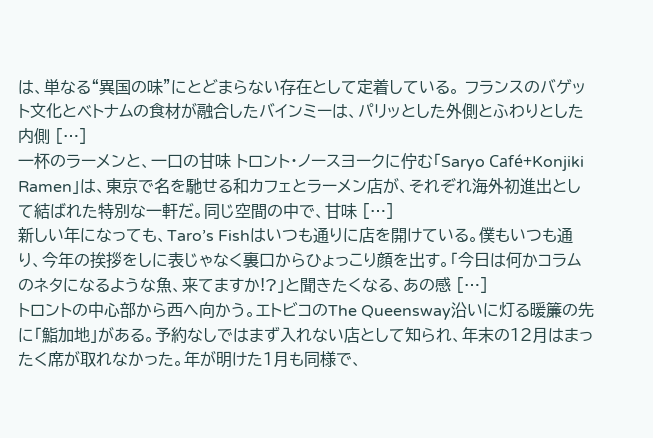は、単なる“異国の味”にとどまらない存在として定着している。 フランスのバゲット文化とベトナムの食材が融合したバインミーは、パリッとした外側とふわりとした内側 […]
一杯のラーメンと、一口の甘味 トロント・ノースヨークに佇む「Saryo Café+Konjiki Ramen」は、東京で名を馳せる和カフェとラーメン店が、それぞれ海外初進出として結ばれた特別な一軒だ。同じ空間の中で、甘味 […]
新しい年になっても、Taro’s Fishはいつも通りに店を開けている。僕もいつも通り、今年の挨拶をしに表じゃなく裏口からひょっこり顔を出す。「今日は何かコラムのネタになるような魚、来てますか!?」と聞きたくなる、あの感 […]
トロントの中心部から西へ向かう。エトビコのThe Queensway沿いに灯る暖簾の先に「鮨加地」がある。予約なしではまず入れない店として知られ、年末の12月はまったく席が取れなかった。年が明けた1月も同様で、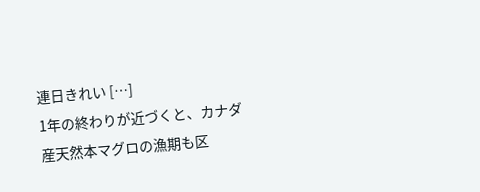連日きれい […]
1年の終わりが近づくと、カナダ産天然本マグロの漁期も区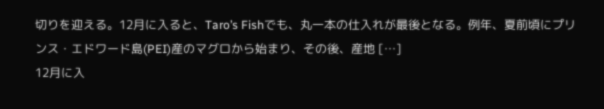切りを迎える。12月に入ると、Taro’s Fishでも、丸一本の仕入れが最後となる。例年、夏前頃にプリンス・エドワード島(PEI)産のマグロから始まり、その後、産地 […]
12月に入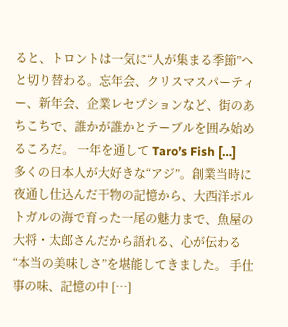ると、トロントは一気に“人が集まる季節”へと切り替わる。忘年会、クリスマスパーティー、新年会、企業レセプションなど、街のあちこちで、誰かが誰かとテーブルを囲み始めるころだ。 一年を通して Taro’s Fish […]
多くの日本人が大好きな“アジ”。創業当時に夜通し仕込んだ干物の記憶から、大西洋ポルトガルの海で育った一尾の魅力まで、魚屋の大将・太郎さんだから語れる、心が伝わる“本当の美味しさ”を堪能してきました。 手仕事の味、記憶の中 […]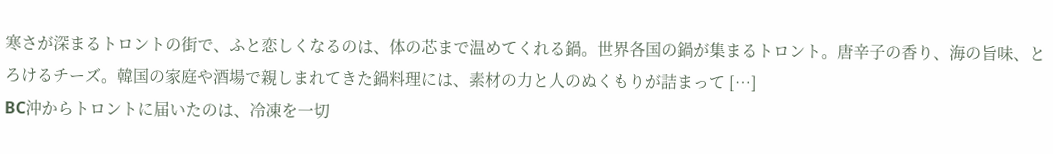寒さが深まるトロントの街で、ふと恋しくなるのは、体の芯まで温めてくれる鍋。世界各国の鍋が集まるトロント。唐辛子の香り、海の旨味、とろけるチーズ。韓国の家庭や酒場で親しまれてきた鍋料理には、素材の力と人のぬくもりが詰まって […]
BC沖からトロントに届いたのは、冷凍を一切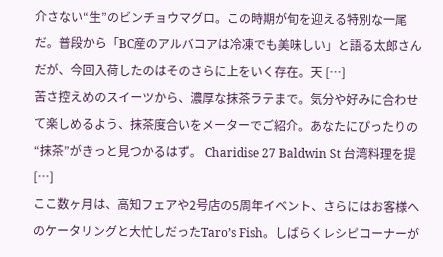介さない“生”のビンチョウマグロ。この時期が旬を迎える特別な一尾だ。普段から「BC産のアルバコアは冷凍でも美味しい」と語る太郎さんだが、今回入荷したのはそのさらに上をいく存在。天 […]
苦さ控えめのスイーツから、濃厚な抹茶ラテまで。気分や好みに合わせて楽しめるよう、抹茶度合いをメーターでご紹介。あなたにぴったりの“抹茶”がきっと見つかるはず。 Charidise 27 Baldwin St 台湾料理を提 […]
ここ数ヶ月は、高知フェアや2号店の5周年イベント、さらにはお客様へのケータリングと大忙しだったTaro’s Fish。しばらくレシピコーナーが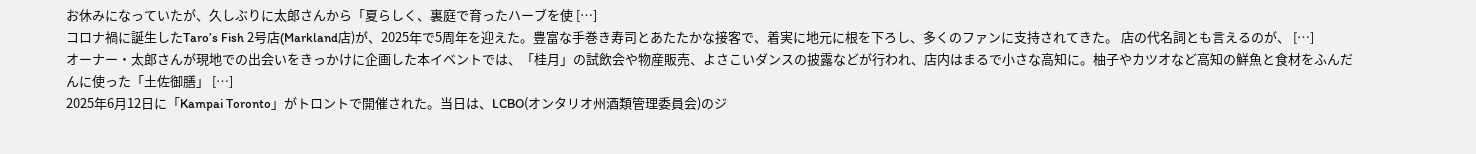お休みになっていたが、久しぶりに太郎さんから「夏らしく、裏庭で育ったハーブを使 […]
コロナ禍に誕生したTaro’s Fish 2号店(Markland店)が、2025年で5周年を迎えた。豊富な手巻き寿司とあたたかな接客で、着実に地元に根を下ろし、多くのファンに支持されてきた。 店の代名詞とも言えるのが、 […]
オーナー・太郎さんが現地での出会いをきっかけに企画した本イベントでは、「桂月」の試飲会や物産販売、よさこいダンスの披露などが行われ、店内はまるで小さな高知に。柚子やカツオなど高知の鮮魚と食材をふんだんに使った「土佐御膳」 […]
2025年6月12日に「Kampai Toronto」がトロントで開催された。当日は、LCBO(オンタリオ州酒類管理委員会)のジ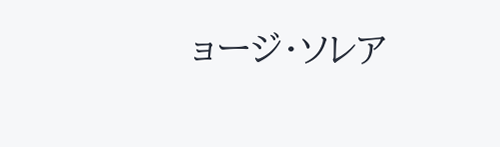ョージ・ソレア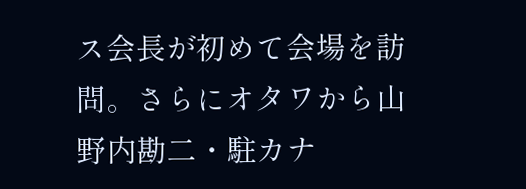ス会長が初めて会場を訪問。さらにオタワから山野内勘二・駐カナ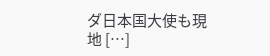ダ日本国大使も現地 […]